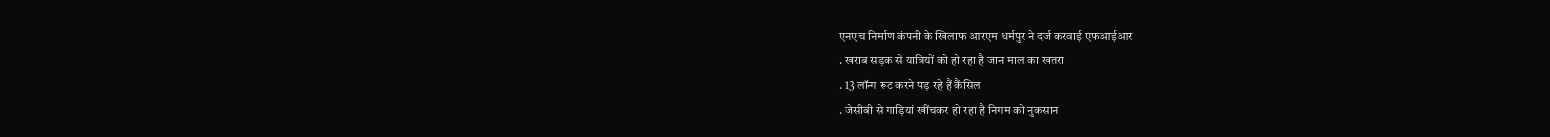एनएच निर्माण कंपनी के खिलाफ आरएम धर्मपुर ने दर्ज करवाई एफआईआर
. खराब सड़क से यात्रियों को हो रहा है जान माल का खतरा
. 13 लॉन्ग रूट करने पड़ रहे हैं कैंसिल
. जेसीबी से गाड़ियां खींचकर हो रहा है निगम को नुकसान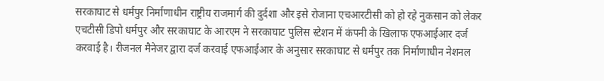सरकाघाट से धर्मपुर निर्माणाधीन राष्ट्रीय राजमार्ग की दुर्दशा और इसे रोजाना एचआरटीसी को हो रहे नुकसान को लेकर एचटीसी डिपो धर्मपुर और सरकाघाट के आरएम ने सरकाघाट पुलिस स्टेशन में कंपनी के खिलाफ एफआईआर दर्ज करवाई है। रीजनल मैनेजर द्वारा दर्ज करवाई एफआईआर के अनुसार सरकाघाट से धर्मपुर तक निर्माणाधीन नेशनल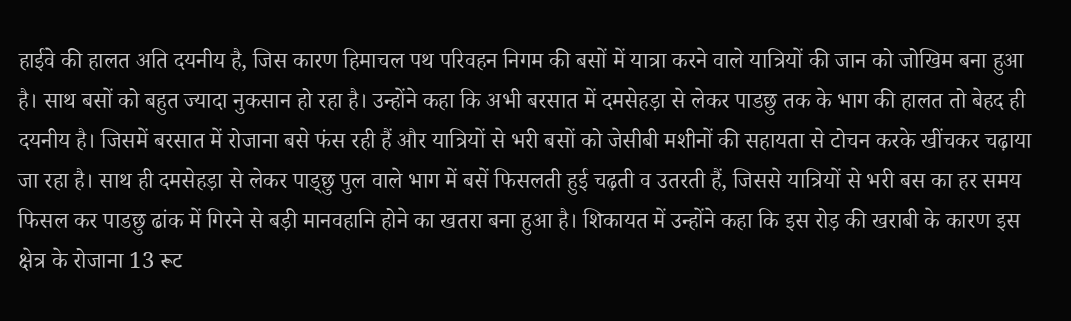हाईवे की हालत अति दयनीय है, जिस कारण हिमाचल पथ परिवहन निगम की बसों में यात्रा करने वाले यात्रियों की जान को जोखिम बना हुआ है। साथ बसों को बहुत ज्यादा नुकसान हो रहा है। उन्होंने कहा कि अभी बरसात में दमसेहड़ा से लेकर पाडछु तक के भाग की हालत तो बेहद ही दयनीय है। जिसमें बरसात में रोजाना बसे फंस रही हैं और यात्रियों से भरी बसों को जेसीबी मशीनों की सहायता से टोचन करके खींचकर चढ़ाया जा रहा है। साथ ही दमसेहड़ा से लेकर पाड्छु पुल वाले भाग में बसें फिसलती हुई चढ़ती व उतरती हैं, जिससे यात्रियों से भरी बस का हर समय फिसल कर पाडछु ढांक में गिरने से बड़ी मानवहानि होने का खतरा बना हुआ है। शिकायत में उन्होंने कहा कि इस रोड़ की खराबी के कारण इस क्षेत्र के रोजाना 13 रूट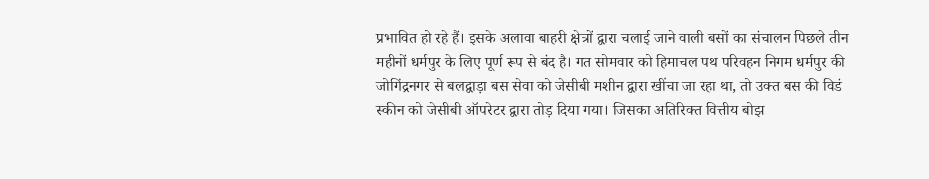प्रभावित हो रहे हैं। इसके अलावा बाहरी क्षेत्रों द्वारा चलाई जाने वाली बसों का संचालन पिछले तीन महीनों धर्मपुर के लिए पूर्ण रूप से बंद है। गत सोमवार को हिमाचल पथ परिवहन निगम धर्मपुर की जोगिंद्रनगर से बलद्वाड़ा बस सेवा को जेसीबी मशीन द्वारा खींचा जा रहा था, तो उक्त बस की विडं स्कीन को जेसीबी ऑपरेटर द्वारा तोड़ दिया गया। जिसका अतिरिक्त वित्तीय बोझ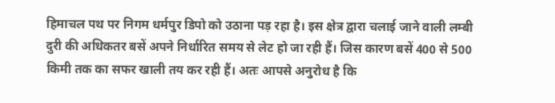हिमाचल पथ पर निगम धर्मपुर डिपो को उठाना पड़ रहा है। इस क्षेत्र द्वारा चलाई जाने वाली लम्बी दुरी की अधिकतर बसें अपने निर्धारित समय से लेट हो जा रही हैं। जिस कारण बसें 400 से 500 किमी तक का सफर खाली तय कर रही हैं। अतः आपसे अनुरोध है कि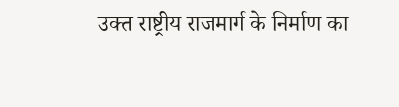उक्त राष्ट्रीय राजमार्ग के निर्माण का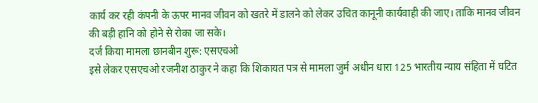कार्य कर रही कंपनी के ऊपर मानव जीवन को खतरे में डालने को लेकर उचित कानूनी कार्यवाही की जाए। ताकि मानव जीवन की बड़ी हानि को होने से रोका जा सके।
दर्ज किया मामला छानबीन शुरू: एसएचओ
इसे लेकर एसएचओ रजनीश ठाकुर ने कहा कि शिकायत पत्र से मामला जुर्म अधीन धारा 125 भारतीय न्याय संहिता में घटित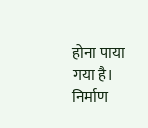होना पाया गया है। निर्माण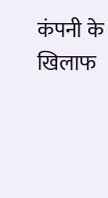कंपनी के खिलाफ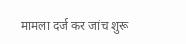मामला दर्ज कर जांच शुरू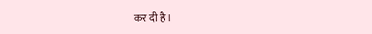कर दी है।